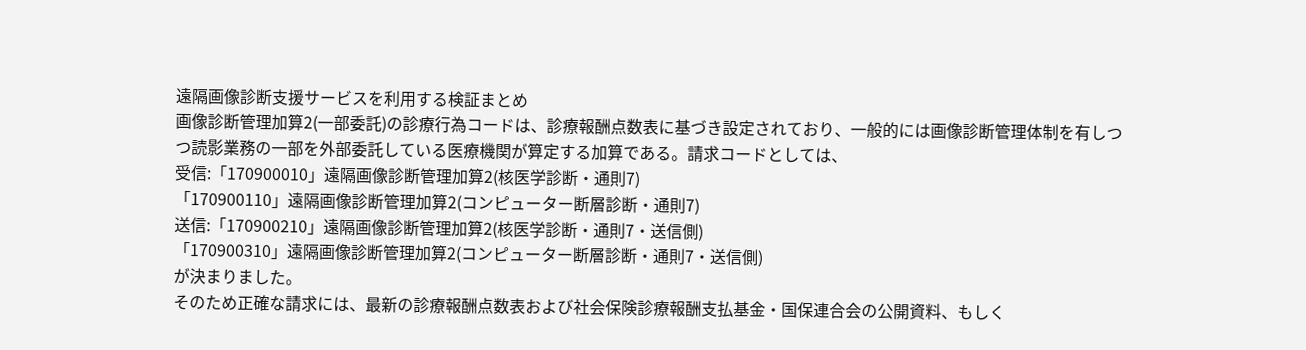遠隔画像診断支援サービスを利用する検証まとめ
画像診断管理加算2(一部委託)の診療行為コードは、診療報酬点数表に基づき設定されており、一般的には画像診断管理体制を有しつつ読影業務の一部を外部委託している医療機関が算定する加算である。請求コードとしては、
受信:「170900010」遠隔画像診断管理加算2(核医学診断・通則7)
「170900110」遠隔画像診断管理加算2(コンピューター断層診断・通則7)
送信:「170900210」遠隔画像診断管理加算2(核医学診断・通則7・送信側)
「170900310」遠隔画像診断管理加算2(コンピューター断層診断・通則7・送信側)
が決まりました。
そのため正確な請求には、最新の診療報酬点数表および社会保険診療報酬支払基金・国保連合会の公開資料、もしく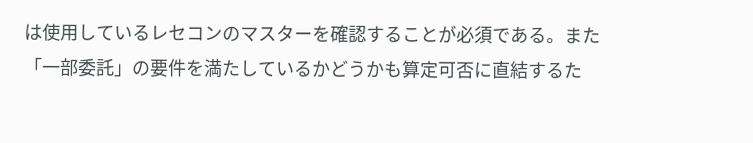は使用しているレセコンのマスターを確認することが必須である。また「一部委託」の要件を満たしているかどうかも算定可否に直結するた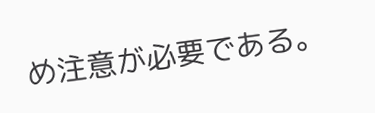め注意が必要である。